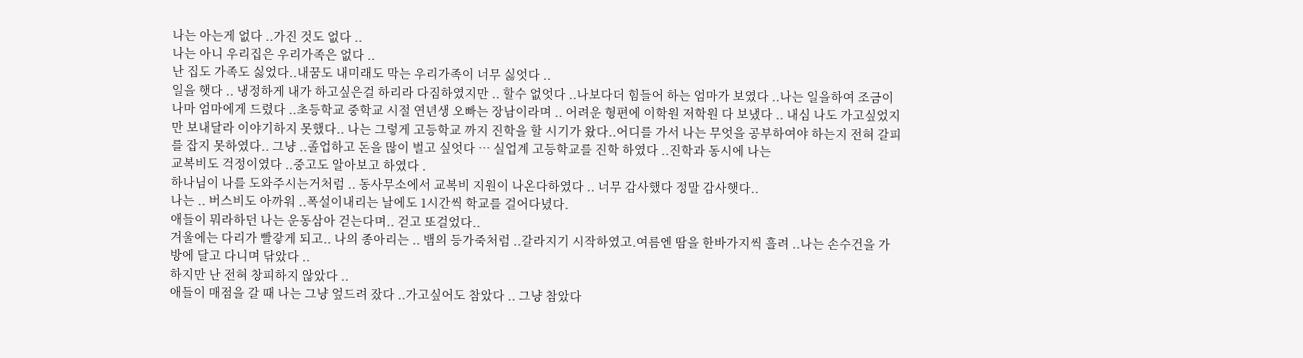나는 아는게 없다 ..가진 것도 없다 ..
나는 아니 우리집은 우리가족은 없다 ..
난 집도 가족도 싫었다..내꿈도 내미래도 막는 우리가족이 너무 싫엇다 ..
일을 햇다 .. 냉정하게 내가 하고싶은걸 하리라 다짐하였지만 .. 할수 없엇다 ..나보다더 힘들어 하는 엄마가 보였다 ..나는 일을하여 조금이나마 엄마에게 드렸다 ..초등학교 중학교 시절 연년생 오빠는 장남이라며 .. 어려운 형편에 이학원 저학원 다 보냈다 .. 내심 나도 가고싶었지만 보내달라 이야기하지 못했다.. 나는 그렇게 고등학교 까지 진학을 할 시기가 왔다..어디를 가서 나는 무엇을 공부하여야 하는지 전혀 갈피를 잡지 못하였다.. 그냥 ..졸업하고 돈을 많이 벌고 싶엇다 … 실업계 고등학교를 진학 하였다 ..진학과 동시에 나는
교복비도 걱정이였다 ..중고도 알아보고 하였다 .
하나님이 나를 도와주시는거처럼 .. 동사무소에서 교복비 지원이 나온다하였다 .. 너무 감사했다 정말 감사햇다..
나는 .. 버스비도 아까워 ..폭설이내리는 날에도 1시간씩 학교를 걸어다녔다.
애들이 뭐라하던 나는 운동삼아 걷는다며.. 걷고 또걸었다..
겨울에는 다리가 빨갛게 되고.. 나의 종아리는 .. 뱀의 등가죽처럼 ..갈라지기 시작하였고.여름엔 땀을 한바가지씩 흘려 ..나는 손수건을 가방에 달고 다니며 닦았다 ..
하지만 난 전혀 창피하지 않았다 ..
애들이 매점을 갈 때 나는 그냥 엎드려 잤다 ..가고싶어도 참았다 .. 그냥 참았다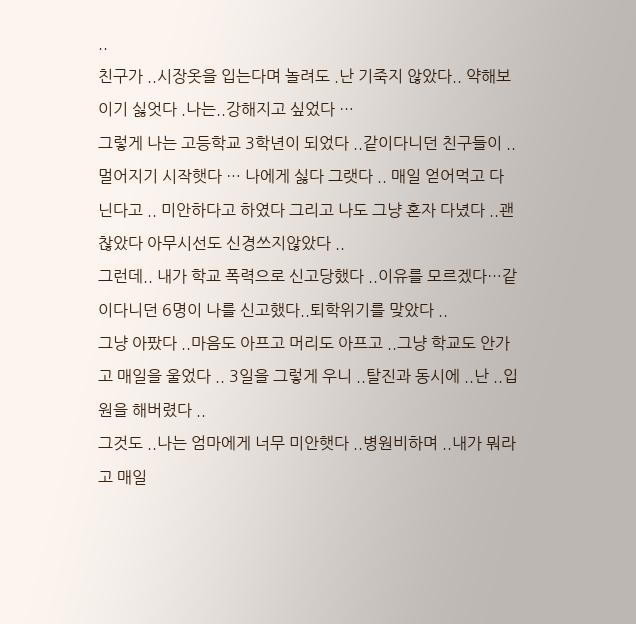..
친구가 ..시장옷을 입는다며 놀려도 .난 기죽지 않았다.. 약해보이기 싫엇다 .나는..강해지고 싶었다 …
그렇게 나는 고등학교 3학년이 되었다 ..같이다니던 친구들이 .. 멀어지기 시작햇다 … 나에게 싫다 그랫다 .. 매일 얻어먹고 다닌다고 .. 미안하다고 하였다 그리고 나도 그냥 혼자 다녔다 ..괜찮았다 아무시선도 신경쓰지않았다 ..
그런데.. 내가 학교 폭력으로 신고당했다 ..이유를 모르겠다…같이다니던 6명이 나를 신고했다..퇴학위기를 맞았다 ..
그냥 아팠다 ..마음도 아프고 머리도 아프고 ..그냥 학교도 안가고 매일을 울었다 .. 3일을 그렇게 우니 ..탈진과 동시에 ..난 ..입원을 해버렸다 ..
그것도 ..나는 엄마에게 너무 미안햇다 ..병원비하며 ..내가 뭐라고 매일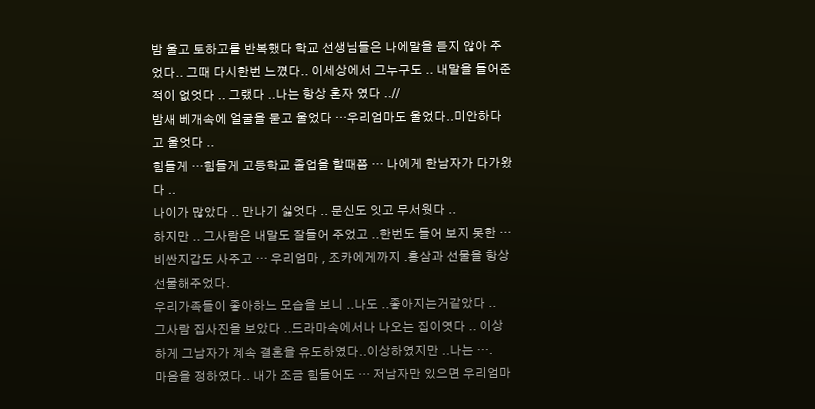밤 울고 토하고를 반복했다 학교 선생님들은 나에말을 듣지 않아 주었다.. 그때 다시한번 느꼈다.. 이세상에서 그누구도 .. 내말을 들어준적이 없엇다 .. 그랬다 ..나는 항상 혼자 였다 ..//
밤새 베개속에 얼굴을 묻고 울었다 …우리엄마도 울었다..미안하다고 울엇다 ..
힘들게 …힘들게 고등학교 졸업을 할때쯤 … 나에게 한남자가 다가왔다 ..
나이가 많았다 .. 만나기 싫엇다 .. 문신도 잇고 무서웟다 ..
하지만 .. 그사람은 내말도 잘들어 주었고 ..한번도 들어 보지 못한 … 비싼지갑도 사주고 … 우리엄마 , 조카에게까지 .홍삼과 선물을 항상 선물해주었다.
우리가족들이 좋아하느 모습을 보니 ..나도 ..좋아지는거같았다 ..
그사람 집사진을 보았다 ..드라마속에서나 나오는 집이엿다 .. 이상하게 그남자가 계속 결혼을 유도하였다..이상하였지만 ..나는 ….
마음을 정하였다.. 내가 조금 힘들어도 … 저남자만 있으면 우리엄마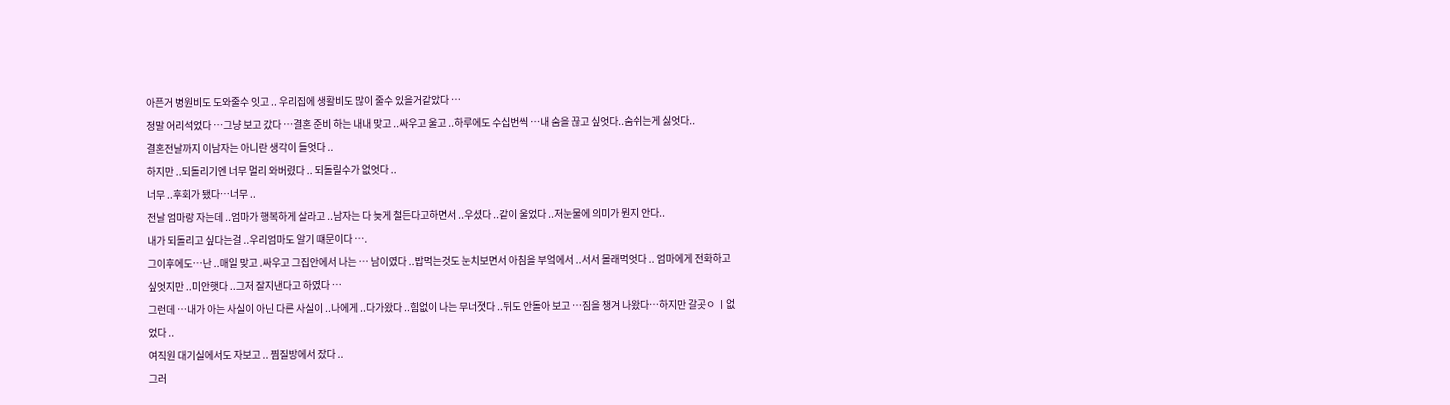아픈거 병원비도 도와줄수 잇고 .. 우리집에 생활비도 많이 줄수 있을거같았다 …
정말 어리석었다 …그냥 보고 갔다 …결혼 준비 하는 내내 맞고 ..싸우고 울고 ..하루에도 수십번씩 …내 숨을 끊고 싶엇다..숨쉬는게 싫엇다..
결혼전날까지 이남자는 아니란 생각이 들엇다 ..
하지만 ..되돌리기엔 너무 멀리 와버렸다 .. 되돌릴수가 없엇다 ..
너무 ..후회가 됐다…너무 ..
전날 엄마랑 자는데 ..엄마가 행복하게 살라고 ..남자는 다 늦게 철든다고하면서 ..우셨다 ..같이 울었다 ..저눈물에 의미가 뭔지 안다..
내가 되돌리고 싶다는걸 ..우리엄마도 알기 떄문이다 ….
그이후에도…난 ..매일 맞고 .싸우고 그집안에서 나는 … 남이였다 ..밥먹는것도 눈치보면서 아침을 부엌에서 ..서서 몰래먹엇다 .. 엄마에게 전화하고 싶엇지만 ..미안햇다 ..그저 잘지낸다고 하였다 …
그런데 …내가 아는 사실이 아닌 다른 사실이 ..나에게 ..다가왔다 ..힘없이 나는 무너졋다 ..뒤도 안돌아 보고 …짐을 챙겨 나왔다…하지만 갈곳ㅇ ㅣ없었다 ..
여직원 대기실에서도 자보고 .. 찜질방에서 잤다 ..
그러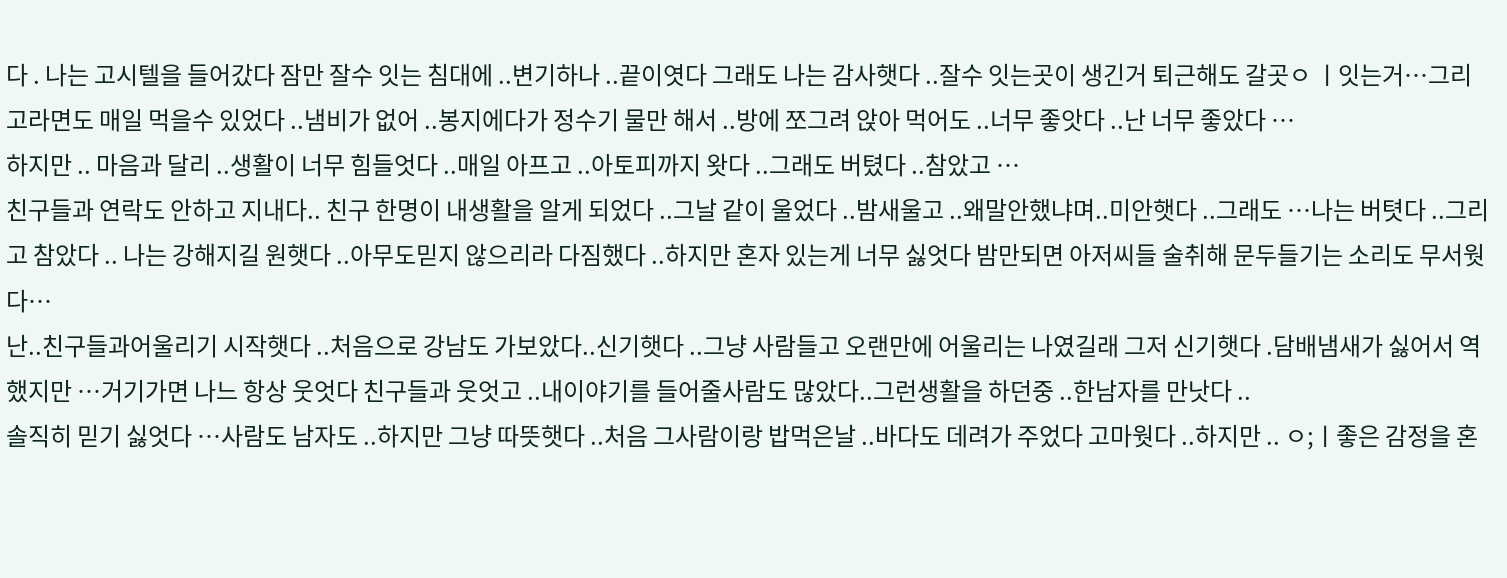다 . 나는 고시텔을 들어갔다 잠만 잘수 잇는 침대에 ..변기하나 ..끝이엿다 그래도 나는 감사햇다 ..잘수 잇는곳이 생긴거 퇴근해도 갈곳ㅇ ㅣ잇는거…그리고라면도 매일 먹을수 있었다 ..냄비가 없어 ..봉지에다가 정수기 물만 해서 ..방에 쪼그려 앉아 먹어도 ..너무 좋앗다 ..난 너무 좋았다 …
하지만 .. 마음과 달리 ..생활이 너무 힘들엇다 ..매일 아프고 ..아토피까지 왓다 ..그래도 버텼다 ..참았고 …
친구들과 연락도 안하고 지내다.. 친구 한명이 내생활을 알게 되었다 ..그날 같이 울었다 ..밤새울고 ..왜말안했냐며..미안햇다 ..그래도 …나는 버텻다 ..그리고 참았다 .. 나는 강해지길 원햇다 ..아무도믿지 않으리라 다짐했다 ..하지만 혼자 있는게 너무 싫엇다 밤만되면 아저씨들 술취해 문두들기는 소리도 무서웟다…
난..친구들과어울리기 시작햇다 ..처음으로 강남도 가보았다..신기햇다 ..그냥 사람들고 오랜만에 어울리는 나였길래 그저 신기햇다 .담배냄새가 싫어서 역했지만 …거기가면 나느 항상 웃엇다 친구들과 웃엇고 ..내이야기를 들어줄사람도 많았다..그런생활을 하던중 ..한남자를 만낫다 ..
솔직히 믿기 싫엇다 …사람도 남자도 ..하지만 그냥 따뜻햇다 ..처음 그사람이랑 밥먹은날 ..바다도 데려가 주었다 고마웟다 ..하지만 .. ㅇ;ㅣ좋은 감정을 혼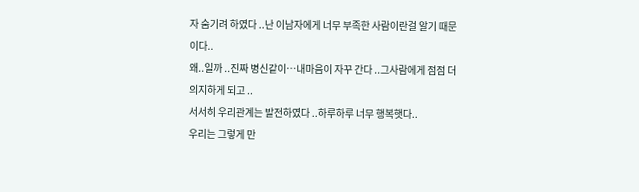자 숨기려 하였다 ..난 이남자에게 너무 부족한 사람이란걸 알기 때문이다..
왜..일까 ..진짜 병신같이…내마음이 자꾸 간다 ..그사람에게 점점 더 의지하게 되고 ..
서서히 우리관계는 발전하였다 ..하루하루 너무 행복햇다..
우리는 그렇게 만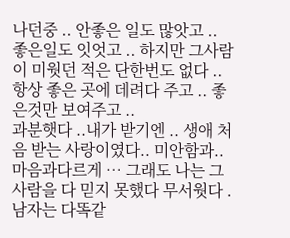나던중 .. 안좋은 일도 많앗고 .. 좋은일도 잇엇고 .. 하지만 그사람이 미웟던 적은 단한번도 없다 ..
항상 좋은 곳에 데려다 주고 .. 좋은것만 보여주고 ..
과분햇다 ..내가 받기엔 .. 생애 처음 받는 사랑이였다.. 미안함과.. 마음과다르게 … 그래도 나는 그사람을 다 믿지 못했다 무서웟다 .남자는 다똑같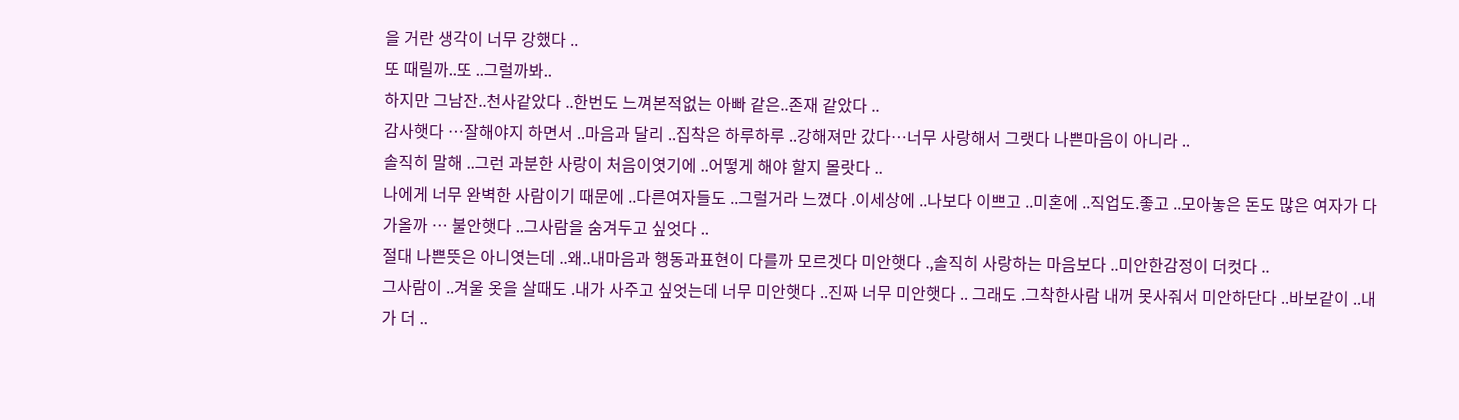을 거란 생각이 너무 강했다 ..
또 때릴까..또 ..그럴까봐..
하지만 그남잔..천사같았다 ..한번도 느껴본적없는 아빠 같은..존재 같았다 ..
감사햇다 …잘해야지 하면서 ..마음과 달리 ..집착은 하루하루 ..강해져만 갔다…너무 사랑해서 그랫다 나쁜마음이 아니라 ..
솔직히 말해 ..그런 과분한 사랑이 처음이엿기에 ..어떻게 해야 할지 몰랏다 ..
나에게 너무 완벽한 사람이기 때문에 ..다른여자들도 ..그럴거라 느꼈다 .이세상에 ..나보다 이쁘고 ..미혼에 ..직업도.좋고 ..모아놓은 돈도 많은 여자가 다가올까 … 불안햇다 ..그사람을 숨겨두고 싶엇다 ..
절대 나쁜뜻은 아니엿는데 ..왜..내마음과 행동과표현이 다를까 모르겟다 미안햇다 .,솔직히 사랑하는 마음보다 ..미안한감정이 더컷다 ..
그사람이 ..겨울 옷을 살때도 .내가 사주고 싶엇는데 너무 미안햇다 ..진짜 너무 미안햇다 .. 그래도 .그착한사람 내꺼 못사줘서 미안하단다 ..바보같이 ..내가 더 ..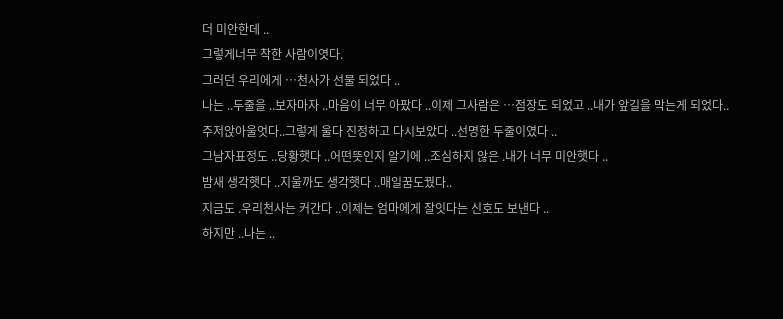더 미안한데 ..
그렇게너무 착한 사람이엿다.
그러던 우리에게 …천사가 선물 되었다 ..
나는 ..두줄을 ..보자마자 ..마음이 너무 아팠다 ..이제 그사람은 …점장도 되었고 ..내가 앞길을 막는게 되었다..
주저앉아울엇다..그렇게 울다 진정하고 다시보았다 ..선명한 두줄이였다 ..
그남자표정도 ..당황햇다 ..어떤뜻인지 알기에 ..조심하지 않은 .내가 너무 미안햇다 ..
밤새 생각햇다 ..지울까도 생각햇다 ..매일꿈도꿨다..
지금도 .우리천사는 커간다 ..이제는 엄마에게 잘잇다는 신호도 보낸다 ..
하지만 ..나는 ..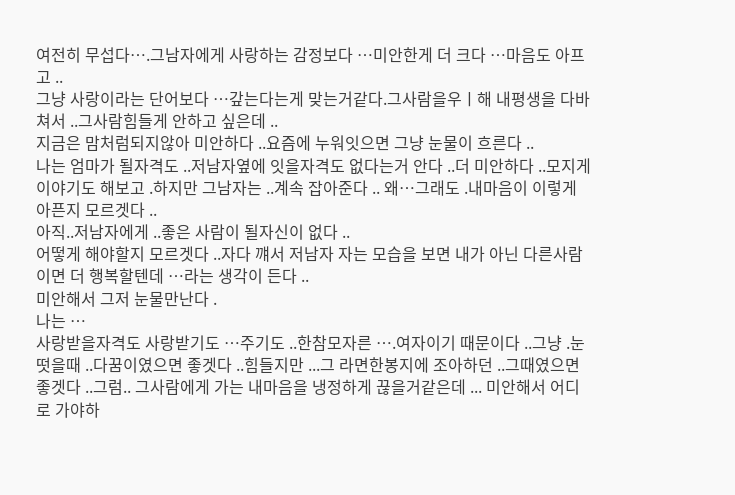여전히 무섭다….그남자에게 사랑하는 감정보다 …미안한게 더 크다 …마음도 아프고 ..
그냥 사랑이라는 단어보다 …갚는다는게 맞는거같다.그사람을우ㅣ해 내평생을 다바쳐서 ..그사람힘들게 안하고 싶은데 ..
지금은 맘처럼되지않아 미안하다 ..요즘에 누워잇으면 그냥 눈물이 흐른다 ..
나는 엄마가 될자격도 ..저남자옆에 잇을자격도 없다는거 안다 ..더 미안하다 ..모지게 이야기도 해보고 .하지만 그남자는 ..계속 잡아준다 .. 왜…그래도 .내마음이 이렇게 아픈지 모르겟다 ..
아직..저남자에게 ..좋은 사람이 될자신이 없다 ..
어떻게 해야할지 모르겟다 ..자다 꺠서 저남자 자는 모습을 보면 내가 아닌 다른사람이면 더 행복할텐데 …라는 생각이 든다 ..
미안해서 그저 눈물만난다 .
나는 …
사랑받을자격도 사랑받기도 …주기도 ..한참모자른 ….여자이기 때문이다 ..그냥 .눈떳을때 ..다꿈이였으면 좋겟다 ..힘들지만 ...그 라면한봉지에 조아하던 ..그때였으면 좋겟다 ..그럼.. 그사람에게 가는 내마음을 냉정하게 끊을거같은데 ... 미안해서 어디로 가야하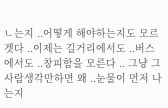ㄴ는지 ..어떻게 해야하는지도 모르겟다 ..이제는 길거리에서도 ..버스에서도 ..창피함을 모른다 .. 그냥 그사람생각만하면 왜 ..눈물이 먼저 나는지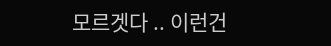모르겟다 .. 이런건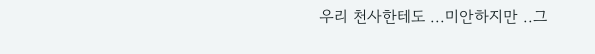우리 천사한테도 ...미안하지만 ..그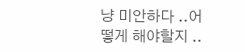냥 미안하다 ..어떻게 해야할지 ..